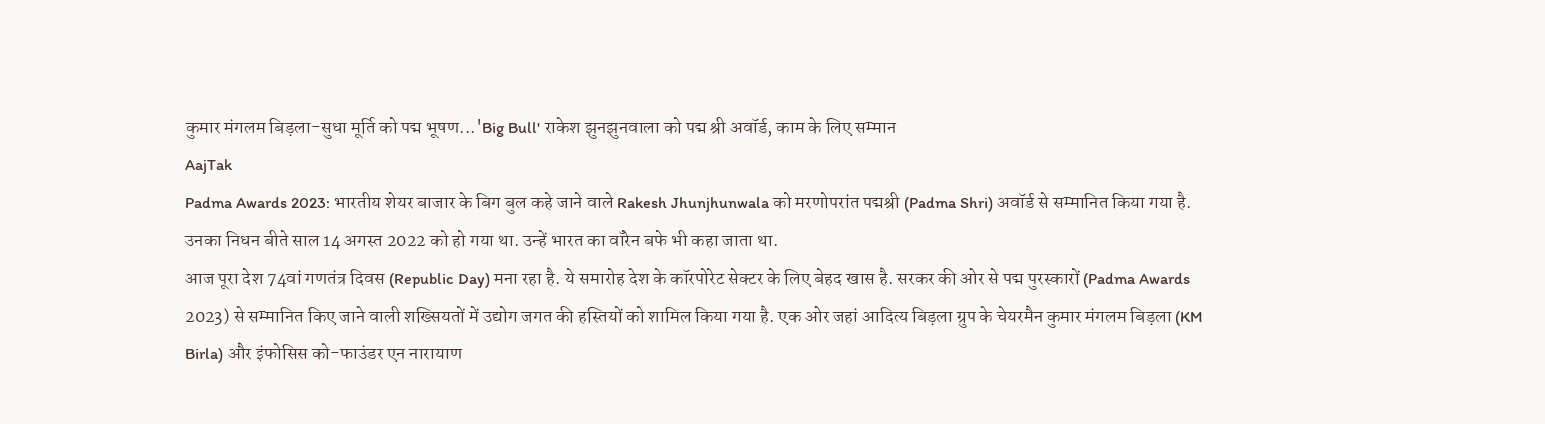कुमार मंगलम बिड़ला-सुधा मूर्ति को पद्म भूषण...'Big Bull' राकेश झुनझुनवाला को पद्म श्री अवॉर्ड, काम के लिए सम्मान
AajTak
Padma Awards 2023: भारतीय शेयर बाजार के बिग बुल कहे जाने वाले Rakesh Jhunjhunwala को मरणोपरांत पद्मश्री (Padma Shri) अवॉर्ड से सम्मानित किया गया है. उनका निधन बीते साल 14 अगस्त 2022 को हो गया था. उन्हें भारत का वॉरेन बफे भी कहा जाता था.
आज पूरा देश 74वां गणतंत्र दिवस (Republic Day) मना रहा है. ये समारोह देश के कॉरपोरेट सेक्टर के लिए बेहद खास है. सरकर की ओर से पद्म पुरस्कारों (Padma Awards 2023) से सम्मानित किए जाने वाली शख्सियतों में उद्योग जगत की हस्तियों को शामिल किया गया है. एक ओर जहां आदित्य बिड़ला ग्रुप के चेयरमैन कुमार मंगलम बिड़ला (KM Birla) और इंफोसिस को-फाउंडर एन नारायाण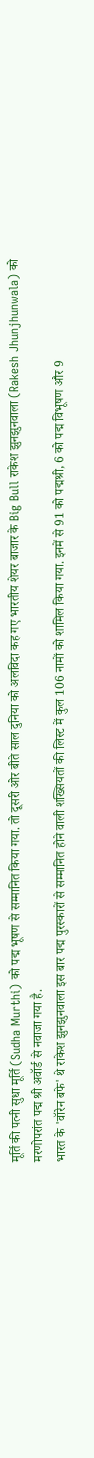मूर्ति की पत्नी सुधा मूर्ति (Sudha Murthi) को पद्म भूषण से सम्मानित किया गया. तो दूसरी ओर बीते साल दुनिया को अलविदा कह गए भारतीय शेयर बाजार के Big Bull राकेश झुनझुनवाला (Rakesh Jhunjhunwala) को मरणोपरांत पद्म श्री अवॉर्ड से नवाजा गया है.
भारत के 'वॉरेन बफे' थे राकेश झुनझुनवाला इस बार पद्म पुरस्कारों से सम्मानित होने वाली शख्सियतों की लिस्ट में कुल 106 नामों को शामिल किया गया. इनमें से 91 को पद्मश्री, 6 को पद्म विभूषण और 9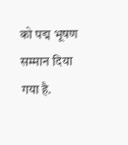को पद्म भूषण सम्मान दिया गया है.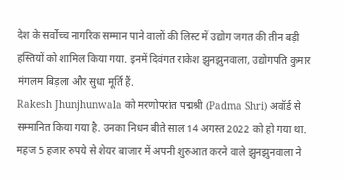देश के सर्वोच्च नागरिक सम्मान पाने वालों की लिस्ट में उद्योग जगत की तीन बड़ी हस्तियों को शामिल किया गया. इनमें दिवंगत राकेश झुनझुनवाला, उद्योगपति कुमार मंगलम बिड़ला और सुधा मूर्ति हैं.
Rakesh Jhunjhunwala को मरणोपरांत पद्मश्री (Padma Shri) अवॉर्ड से सम्मानित किया गया है. उनका निधन बीते साल 14 अगस्त 2022 को हो गया था. महज 5 हजार रुपये से शेयर बाजार में अपनी शुरुआत करने वाले झुनझुनवाला ने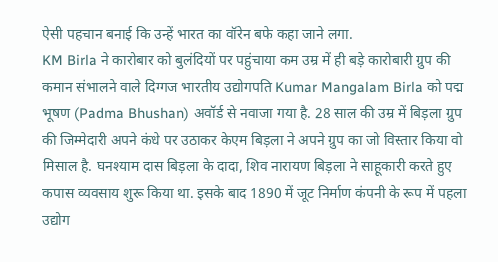ऐसी पहचान बनाई कि उन्हें भारत का वॉरेन बफे कहा जाने लगा.
KM Birla ने कारोबार को बुलंदियों पर पहुंचाया कम उम्र में ही बड़े कारोबारी ग्रुप की कमान संभालने वाले दिग्गज भारतीय उद्योगपति Kumar Mangalam Birla को पद्म भूषण (Padma Bhushan) अवॉर्ड से नवाजा गया है. 28 साल की उम्र में बिड़ला ग्रुप की जिम्मेदारी अपने कंधे पर उठाकर केएम बिड़ला ने अपने ग्रुप का जो विस्तार किया वो मिसाल है. घनश्याम दास बिड़ला के दादा, शिव नारायण बिड़ला ने साहूकारी करते हुए कपास व्यवसाय शुरू किया था. इसके बाद 1890 में जूट निर्माण कंपनी के रूप में पहला उद्योग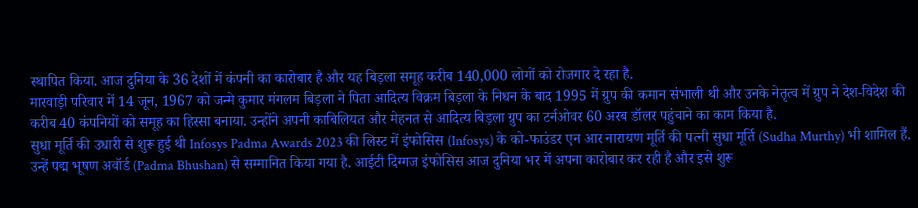स्थापित किया. आज दुनिया के 36 देशों में कंपनी का कारोबार है और यह बिड़ला समूह करीब 140,000 लोगों को रोजगार दे रहा है.
मारवाड़ी परिवार में 14 जून, 1967 को जन्मे कुमार मंगलम बिड़ला ने पिता आदित्य विक्रम बिड़ला के निधन के बाद 1995 में ग्रुप की कमान संभाली थी और उनके नेतृत्व में ग्रुप ने देश-विदेश की करीब 40 कंपनियों को समूह का हिस्सा बनाया. उन्होंने अपनी काबिलियत और मेहनत से आदित्य बिड़ला ग्रुप का टर्नओवर 60 अरब डॉलर पहुंचाने का काम किया है.
सुधा मूर्ति की उधारी से शुरू हुई थी Infosys Padma Awards 2023 की लिस्ट में इंफोसिस (Infosys) के को-फाउंडर एन आर नारायण मूर्ति की पत्नी सुधा मूर्ति (Sudha Murthy) भी शामिल हैं. उन्हें पद्म भूषण अवॉर्ड (Padma Bhushan) से सम्मानित किया गया है. आईटी दिग्गज इंफोसिस आज दुनिया भर में अपना कारोबार कर रही है और इसे शुरू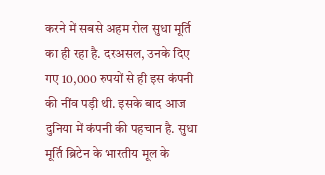करने में सबसे अहम रोल सुधा मूर्ति का ही रहा है. दरअसल, उनके दिए गए 10,000 रुपयों से ही इस कंपनी की नींव पड़ी थी. इसके बाद आज दुनिया में कंपनी की पहचान है. सुधा मूर्ति ब्रिटेन के भारतीय मूल के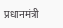प्रधानमंत्री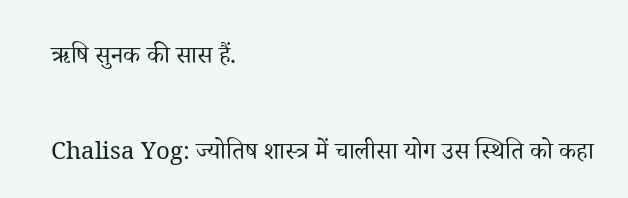ऋषि सुनक की सास हैं.

Chalisa Yog: ज्योतिष शास्त्र में चालीसा योग उस स्थिति को कहा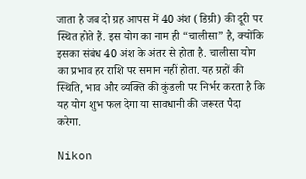जाता है जब दो ग्रह आपस में 40 अंश (डिग्री) की दूरी पर स्थित होते हैं. इस योग का नाम ही “चालीसा” है, क्योंकि इसका संबंध 40 अंश के अंतर से होता है. चालीसा योग का प्रभाव हर राशि पर समान नहीं होता. यह ग्रहों की स्थिति, भाव और व्यक्ति की कुंडली पर निर्भर करता है कि यह योग शुभ फल देगा या सावधानी की जरूरत पैदा करेगा.

Nikon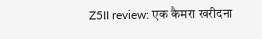Z5II review: एक कैमरा खरीदना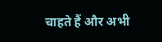चाहते हैं और अभी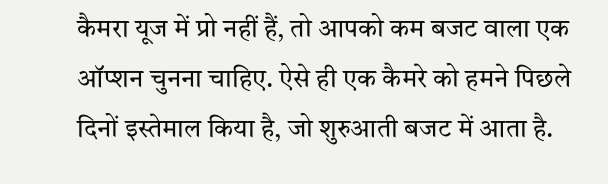कैमरा यूज में प्रो नहीं हैं, तो आपको कम बजट वाला एक ऑप्शन चुनना चाहिए. ऐसे ही एक कैमरे को हमने पिछले दिनों इस्तेमाल किया है, जो शुरुआती बजट में आता है.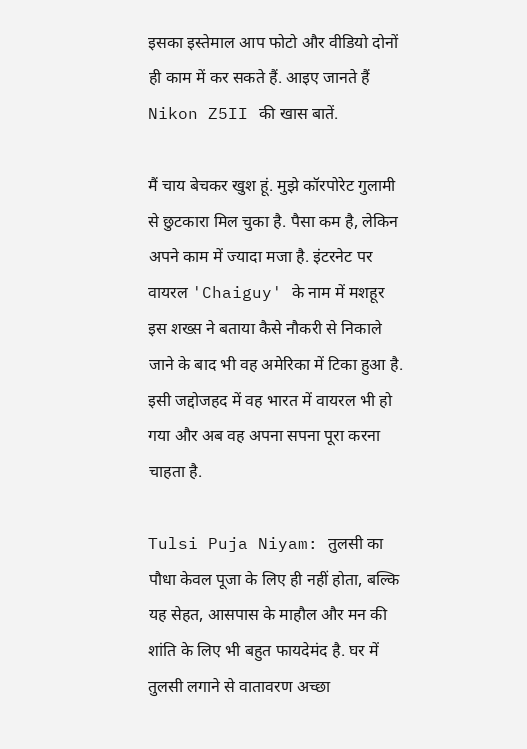इसका इस्तेमाल आप फोटो और वीडियो दोनों ही काम में कर सकते हैं. आइए जानते हैं Nikon Z5II की खास बातें.

मैं चाय बेचकर खुश हूं. मुझे कॉरपोरेट गुलामी से छुटकारा मिल चुका है. पैसा कम है, लेकिन अपने काम में ज्यादा मजा है. इंटरनेट पर वायरल 'Chaiguy' के नाम में मशहूर इस शख्स ने बताया कैसे नौकरी से निकाले जाने के बाद भी वह अमेरिका में टिका हुआ है. इसी जद्दोजहद में वह भारत में वायरल भी हो गया और अब वह अपना सपना पूरा करना चाहता है.

Tulsi Puja Niyam: तुलसी का पौधा केवल पूजा के लिए ही नहीं होता, बल्कि यह सेहत, आसपास के माहौल और मन की शांति के लिए भी बहुत फायदेमंद है. घर में तुलसी लगाने से वातावरण अच्छा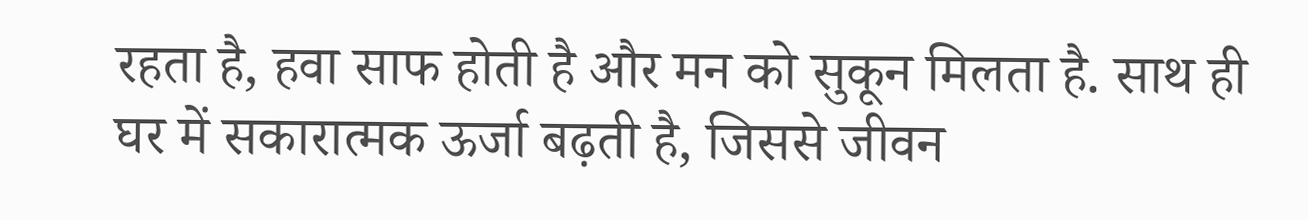रहता है, हवा साफ होती है और मन को सुकून मिलता है. साथ ही घर में सकारात्मक ऊर्जा बढ़ती है, जिससे जीवन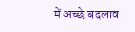में अच्छे बदलाव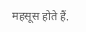महसूस होते हैं.